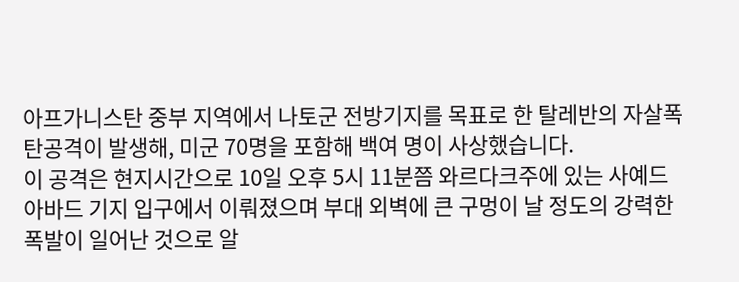아프가니스탄 중부 지역에서 나토군 전방기지를 목표로 한 탈레반의 자살폭탄공격이 발생해, 미군 70명을 포함해 백여 명이 사상했습니다.
이 공격은 현지시간으로 10일 오후 5시 11분쯤 와르다크주에 있는 사예드 아바드 기지 입구에서 이뤄졌으며 부대 외벽에 큰 구멍이 날 정도의 강력한 폭발이 일어난 것으로 알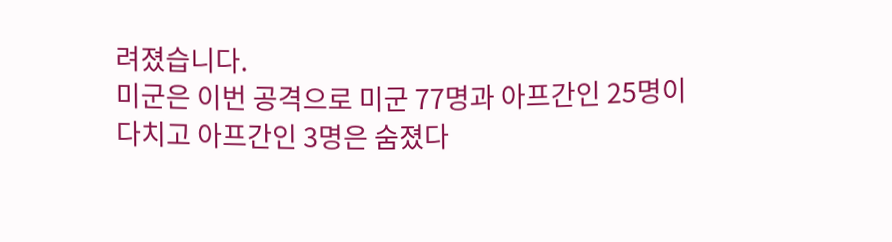려졌습니다.
미군은 이번 공격으로 미군 77명과 아프간인 25명이 다치고 아프간인 3명은 숨졌다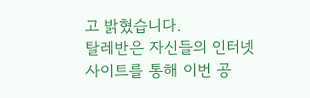고 밝혔습니다.
탈레반은 자신들의 인터넷 사이트를 통해 이번 공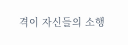격이 자신들의 소행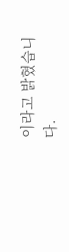이라고 밝혔습니다.